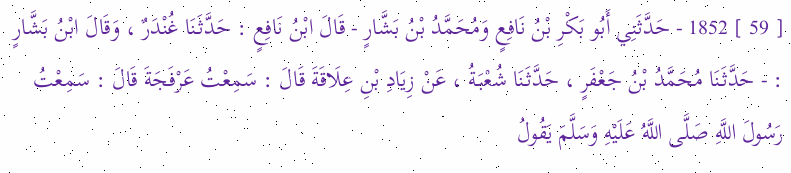[ 59 ] 1852 - حَدَّثَنِي أَبُو بَكْرِ بْنُ نَافِعٍ وَمُحَمَّدُ بْنُ بَشَّارٍ - قَالَ ابْنُ نَافِعٍ : حَدَّثَنَا غُنْدَرٌ ، وَقَالَ ابْنُ بَشَّارٍ : - حَدَّثَنَا مُحَمَّدُ بْنُ جَعْفَرٍ ، حَدَّثَنَا شُعْبَةُ ، عَنْ زِيَادِ بْنِ عِلَاقَةَ قَالَ : سَمِعْتُ عَرْفَجَةَ قَالَ : سَمِعْتُ رَسُولَ اللَّهِ صَلَّى اللَّهُ عَلَيْهِ وَسَلَّمَ يَقُولُ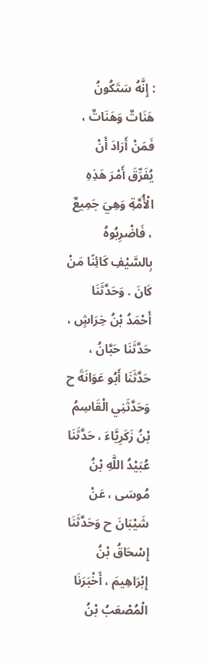: إِنَّهُ سَتَكُونُ هَنَاتٌ وَهَنَاتٌ ، فَمَنْ أَرَادَ أَنْ يُفَرِّقَ أَمْرَ هَذِهِ الْأُمَّةِ وَهِيَ جَمِيعٌ ، فَاضْرِبُوهُ بِالسَّيْفِ كَائِنًا مَنْ كَانَ . وَحَدَّثَنَا أَحْمَدُ بْنُ خِرَاشٍ ، حَدَّثَنَا حَبَّانُ ، حَدَّثَنَا أَبُو عَوَانَةَ ح وَحَدَّثَنِي الْقَاسِمُ بْنُ زَكَرِيَّاءَ ، حَدَّثَنَا عُبَيْدُ اللَّهِ بْنُ مُوسَى ، عَنْ شَيْبَانَ ح وَحَدَّثَنَا إِسْحَاقُ بْنُ إِبْرَاهِيمَ ، أَخْبَرَنَا الْمُصْعَبُ بْنُ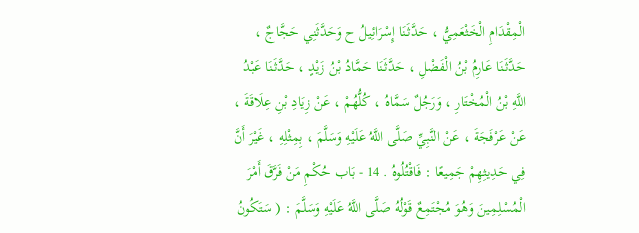الْمِقْدَامِ الْخَثْعَمِيُّ ، حَدَّثَنَا إِسْرَائِيلُ ح وَحَدَّثَنِي حَجَّاجٌ ، حَدَّثَنَا عَارِمُ بْنُ الْفَضْلِ ، حَدَّثَنَا حَمَّادُ بْنُ زَيْدٍ ، حَدَّثَنَا عَبْدُ اللَّهِ بْنُ الْمُخْتَارِ ، وَرَجُلٌ سَمَّاهُ ، كُلُّهُمْ ، عَنْ زِيَادِ بْنِ عِلَاقَةَ ، عَنْ عَرْفَجَةَ ، عَنْ النَّبِيِّ صَلَّى اللَّهُ عَلَيْهِ وَسَلَّمَ ، بِمِثْلِهِ ، غَيْرَ أَنَّ فِي حَدِيثِهِمْ جَمِيعًا : فَاقْتُلُوهُ . 14 - بَاب حُكْمِ مَنْ فَرَّقَ أَمْرَ الْمُسْلِمِينَ وَهُوَ مُجْتَمِعٌ قَوْلُهُ صَلَّى اللَّهُ عَلَيْهِ وَسَلَّمَ : ( سَتَكُونُ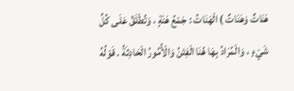هَنَاتٌ وَهَنَاتٌ ) الْهَنَاتُ : جَمْعُ هَنَةٍ ، وَتُطْلَقُ عَلَى كُلِّ شَيْءٍ ، وَالْمُرَادُ بِهَا هُنَا الْفِتَنُ وَالْأُمُورُ الْحَادِثَةُ . قَوْلُهُ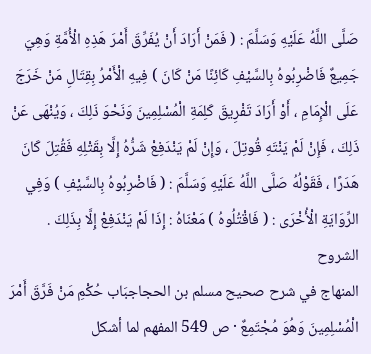صَلَّى اللَّهُ عَلَيْهِ وَسَلَّمَ : ( فَمَنْ أَرَادَ أَنْ يُفَرِّقَ أَمْرَ هَذِهِ الْأُمَّةِ وَهِيَ جَمِيعٌ فَاضْرِبُوهُ بِالسَّيْفِ كَائِنًا مَنْ كَانَ ) فِيهِ الْأَمْرُ بِقِتَالِ مَنْ خَرَجَ عَلَى الْإِمَامِ ، أَوْ أَرَادَ تَفْرِيقَ كَلِمَةِ الْمُسْلِمِينَ وَنَحْوَ ذَلِكَ ، وَيُنْهَى عَنْ ذَلِكَ ، فَإِنْ لَمْ يَنْتَهِ قُوتِلَ ، وَإِنْ لَمْ يَنْدَفِعْ شَرُّهُ إِلَّا بِقَتْلِهِ فَقُتِلَ كَانَ هَدَرًا ، فَقَوْلُهُ صَلَّى اللَّهُ عَلَيْهِ وَسَلَّمَ : ( فَاضْرِبُوهُ بِالسَّيْفِ ) وَفِي الرِّوَايَةِ الْأُخْرَى : ( فَاقْتُلُوهُ ) مَعْنَاهُ : إِذَا لَمْ يَنْدَفِعْ إِلَّا بِذَلِكَ .
الشروح
المنهاج في شرح صحيح مسلم بن الحجاجبَاب حُكْمِ مَنْ فَرَّقَ أَمْرَ الْمُسْلِمِينَ وَهُوَ مُجْتَمِعٌ · ص 549 المفهم لما أشكل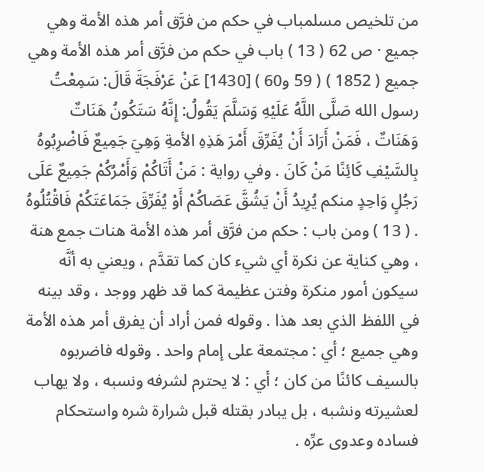من تلخيص مسلمباب في حكم من فرَّق أمر هذه الأمة وهي جميع · ص 62 ( 13 ) باب في حكم من فرَّق أمر هذه الأمة وهي جميع ( 1852 ) ( 59 و60 ) [1430] عَنْ عَرْفَجَةَ قَالَ: سَمِعْتُ رسول الله صَلَّى اللَّهُ عَلَيْهِ وَسَلَّمَ يَقُولُ: إِنَّهُ سَتَكُونُ هَنَاتٌ وَهَنَاتٌ ، فَمَنْ أَرَادَ أَنْ يُفَرِّقَ أَمْرَ هَذِهِ الأمةِ وَهِيَ جَمِيعٌ فَاضْرِبُوهُ بِالسَّيْفِ كَائِنًا مَنْ كَانَ . وفي رواية : مَنْ أَتَاكُمْ وَأَمْرُكُمْ جَمِيعٌ عَلَى رَجُلٍ وَاحِدٍ منكم يُرِيدُ أَنْ يَشُقَّ عَصَاكُمْ أَوْ يُفَرِّقَ جَمَاعَتَكُمْ فَاقْتُلُوهُ . ( 13 ) ومن باب : حكم من فرَّق أمر هذه الأمة هنات جمع هنة ، وهي كناية عن نكرة أي شيء كان كما تقدَّم ، ويعني به أنَّه سيكون أمور منكرة وفتن عظيمة كما قد ظهر ووجد ، وقد بينه في اللفظ الذي بعد هذا . وقوله فمن أراد أن يفرق أمر هذه الأمة وهي جميع ؛ أي : مجتمعة على إمام واحد . وقوله فاضربوه بالسيف كائنًا من كان ؛ أي : لا يحترم لشرفه ونسبه ، ولا يهاب لعشيرته ونشبه ، بل يبادر بقتله قبل شرارة شره واستحكام فساده وعدوى عرِّه .